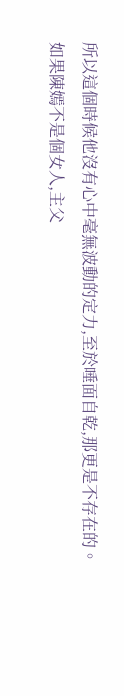所以這個時候他沒有心中毫無波動的定力,至於唾面自乾,那更是不存在的。
如果陳嫣不是個女人,主父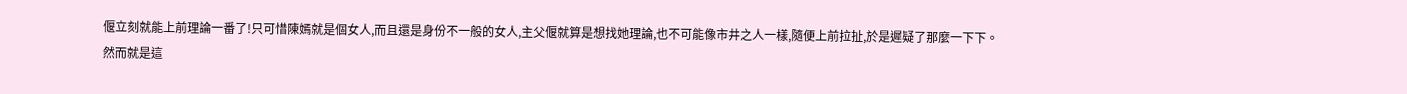偃立刻就能上前理論一番了!只可惜陳嫣就是個女人,而且還是身份不一般的女人,主父偃就算是想找她理論,也不可能像市井之人一樣,隨便上前拉扯,於是遲疑了那麼一下下。
然而就是這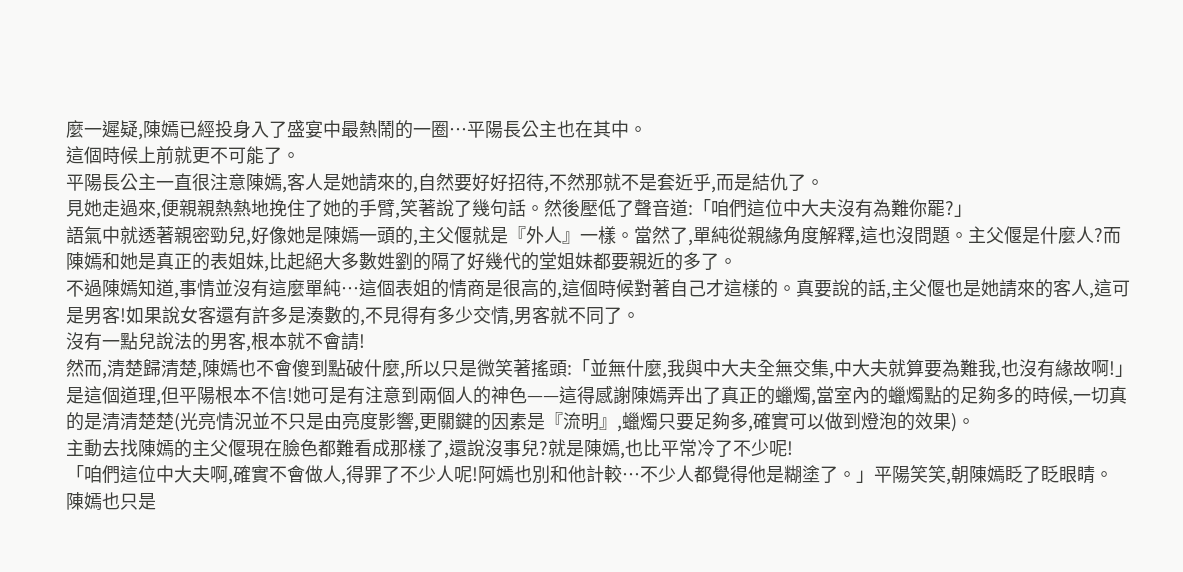麼一遲疑,陳嫣已經投身入了盛宴中最熱鬧的一圈…平陽長公主也在其中。
這個時候上前就更不可能了。
平陽長公主一直很注意陳嫣,客人是她請來的,自然要好好招待,不然那就不是套近乎,而是結仇了。
見她走過來,便親親熱熱地挽住了她的手臂,笑著說了幾句話。然後壓低了聲音道:「咱們這位中大夫沒有為難你罷?」
語氣中就透著親密勁兒,好像她是陳嫣一頭的,主父偃就是『外人』一樣。當然了,單純從親緣角度解釋,這也沒問題。主父偃是什麼人?而陳嫣和她是真正的表姐妹,比起絕大多數姓劉的隔了好幾代的堂姐妹都要親近的多了。
不過陳嫣知道,事情並沒有這麼單純…這個表姐的情商是很高的,這個時候對著自己才這樣的。真要說的話,主父偃也是她請來的客人,這可是男客!如果說女客還有許多是湊數的,不見得有多少交情,男客就不同了。
沒有一點兒說法的男客,根本就不會請!
然而,清楚歸清楚,陳嫣也不會傻到點破什麼,所以只是微笑著搖頭:「並無什麼,我與中大夫全無交集,中大夫就算要為難我,也沒有緣故啊!」
是這個道理,但平陽根本不信!她可是有注意到兩個人的神色——這得感謝陳嫣弄出了真正的蠟燭,當室內的蠟燭點的足夠多的時候,一切真的是清清楚楚(光亮情況並不只是由亮度影響,更關鍵的因素是『流明』,蠟燭只要足夠多,確實可以做到燈泡的效果)。
主動去找陳嫣的主父偃現在臉色都難看成那樣了,還說沒事兒?就是陳嫣,也比平常冷了不少呢!
「咱們這位中大夫啊,確實不會做人,得罪了不少人呢!阿嫣也別和他計較…不少人都覺得他是糊塗了。」平陽笑笑,朝陳嫣眨了眨眼睛。
陳嫣也只是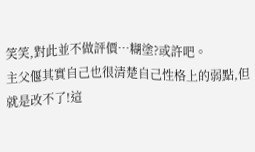笑笑,對此並不做評價…糊塗?或許吧。
主父偃其實自己也很清楚自己性格上的弱點,但就是改不了!這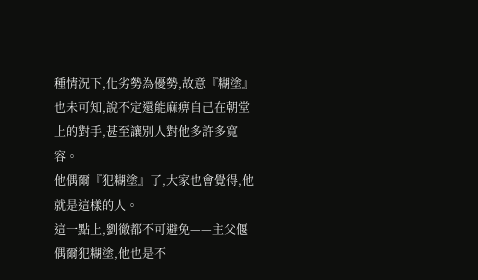種情況下,化劣勢為優勢,故意『糊塗』也未可知,說不定還能麻痹自己在朝堂上的對手,甚至讓別人對他多許多寬容。
他偶爾『犯糊塗』了,大家也會覺得,他就是這樣的人。
這一點上,劉徹都不可避免——主父偃偶爾犯糊塗,他也是不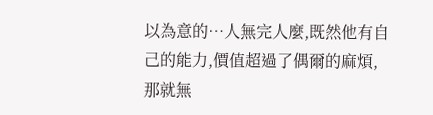以為意的…人無完人麼,既然他有自己的能力,價值超過了偶爾的麻煩,那就無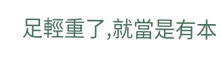足輕重了,就當是有本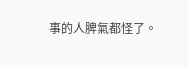事的人脾氣都怪了。